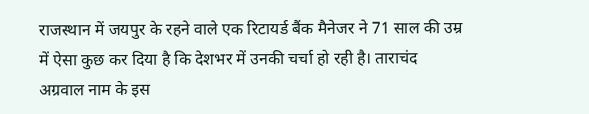राजस्थान में जयपुर के रहने वाले एक रिटायर्ड बैंक मैनेजर ने 71 साल की उम्र में ऐसा कुछ कर दिया है कि देशभर में उनकी चर्चा हो रही है। ताराचंद अग्रवाल नाम के इस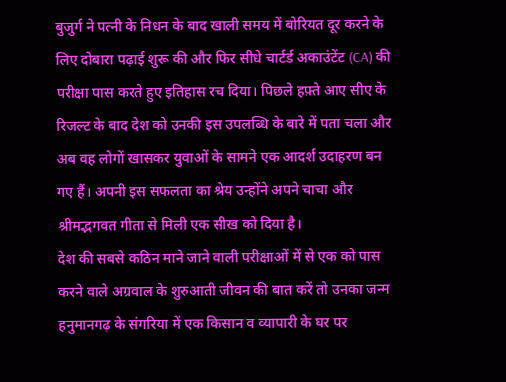बुजुर्ग ने पत्नी के निधन के बाद खाली समय में बोरियत दूर करने के लिए दोबारा पढ़ाई शुरू की और फिर सीधे चार्टर्ड अकाउंटेंट (CA) की परीक्षा पास करते हुए इतिहास रच दिया। पिछले हफ़्ते आए सीए के रिजल्ट के बाद देश को उनकी इस उपलब्धि के बारे में पता चला और अब वह लोगों खासकर युवाओं के सामने एक आदर्श उदाहरण बन गए हैं। अपनी इस सफलता का श्रेय उन्होंने अपने चाचा और श्रीमद्भगवत गीता से मिली एक सीख को दिया है।
देश की सबसे कठिन माने जाने वाली परीक्षाओं में से एक को पास करने वाले अग्रवाल के शुरुआती जीवन की बात करें तो उनका जन्म हनुमानगढ़ के संगरिया में एक किसान व व्यापारी के घर पर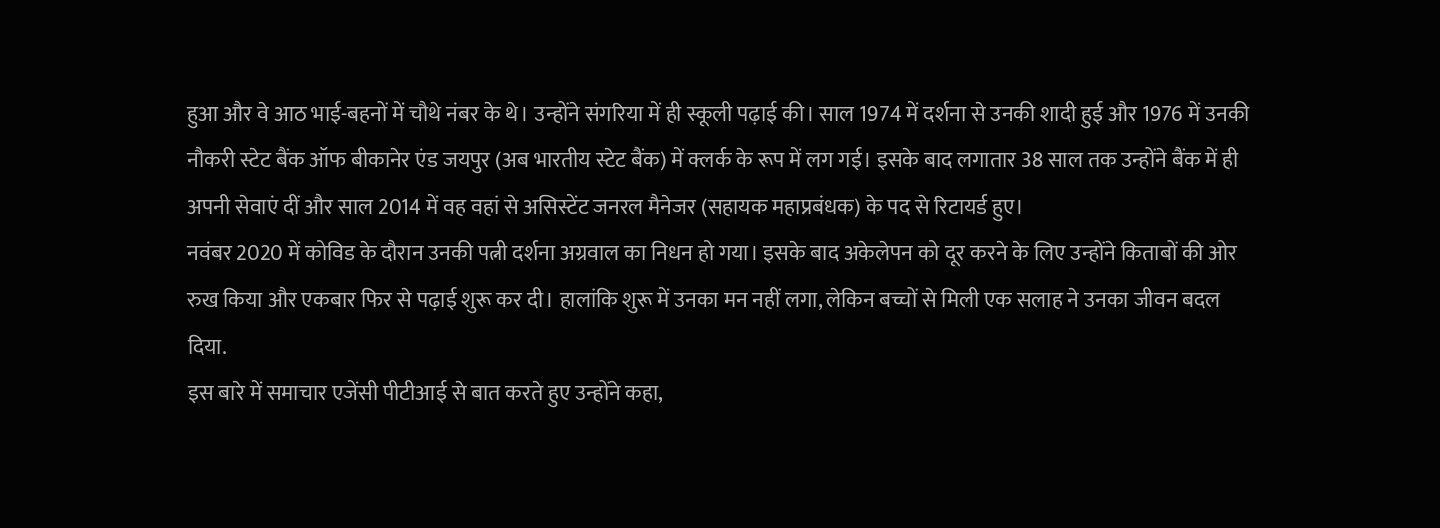हुआ और वे आठ भाई-बहनों में चौथे नंबर के थे। उन्होंने संगरिया में ही स्कूली पढ़ाई की। साल 1974 में दर्शना से उनकी शादी हुई और 1976 में उनकी नौकरी स्टेट बैंक ऑफ बीकानेर एंड जयपुर (अब भारतीय स्टेट बैंक) में क्लर्क के रूप में लग गई। इसके बाद लगातार 38 साल तक उन्होंने बैंक में ही अपनी सेवाएं दीं और साल 2014 में वह वहां से असिस्टेंट जनरल मैनेजर (सहायक महाप्रबंधक) के पद से रिटायर्ड हुए।
नवंबर 2020 में कोविड के दौरान उनकी पत्नी दर्शना अग्रवाल का निधन हो गया। इसके बाद अकेलेपन को दूर करने के लिए उन्होंने किताबों की ओर रुख किया और एकबार फिर से पढ़ाई शुरू कर दी। हालांकि शुरू में उनका मन नहीं लगा, लेकिन बच्चों से मिली एक सलाह ने उनका जीवन बदल दिया.
इस बारे में समाचार एजेंसी पीटीआई से बात करते हुए उन्होंने कहा,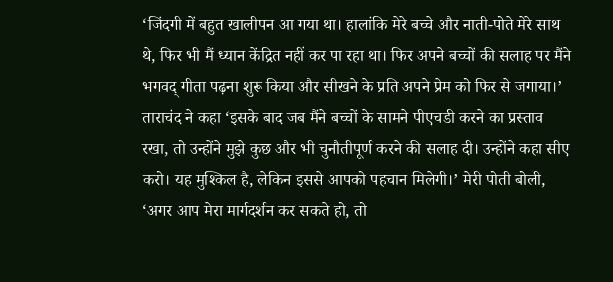‘जिंदगी में बहुत खालीपन आ गया था। हालांकि मेरे बच्चे और नाती-पोते मेरे साथ थे, फिर भी मैं ध्यान केंद्रित नहीं कर पा रहा था। फिर अपने बच्चों की सलाह पर मैंने भगवद् गीता पढ़ना शुरू किया और सीखने के प्रति अपने प्रेम को फिर से जगाया।’
ताराचंद ने कहा ‘इसके बाद जब मैंने बच्चों के सामने पीएचडी करने का प्रस्ताव रखा, तो उन्होंने मुझे कुछ और भी चुनौतीपूर्ण करने की सलाह दी। उन्होंने कहा सीए करो। यह मुश्किल है, लेकिन इससे आपको पहचान मिलेगी।’ मेरी पोती बोली, ‘अगर आप मेरा मार्गदर्शन कर सकते हो, तो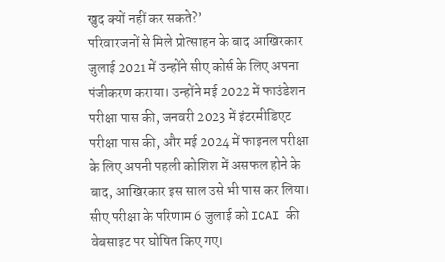खुद क्यों नहीं कर सकते?’
परिवारजनों से मिले प्रोत्साहन के बाद आखिरकार जुलाई 2021 में उन्होंने सीए कोर्स के लिए अपना पंजीकरण कराया। उन्होंने मई 2022 में फाउंडेशन परीक्षा पास की, जनवरी 2023 में इंटरमीडिएट परीक्षा पास की, और मई 2024 में फाइनल परीक्षा के लिए अपनी पहली कोशिश में असफल होने के बाद, आखिरकार इस साल उसे भी पास कर लिया। सीए परीक्षा के परिणाम 6 जुलाई को ICAI की वेबसाइट पर घोषित किए गए।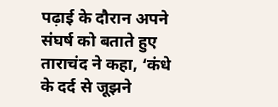पढ़ाई के दौरान अपने संघर्ष को बताते हुए ताराचंद ने कहा, ‘कंधे के दर्द से जूझने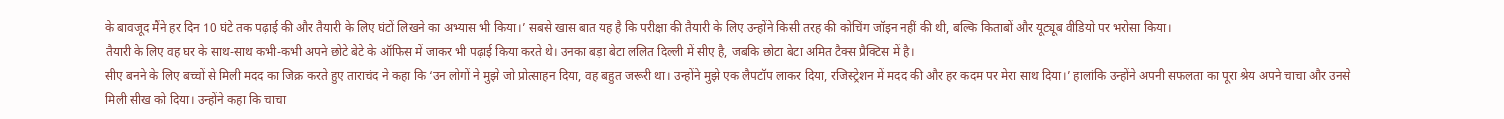के बावजूद मैंने हर दिन 10 घंटे तक पढ़ाई की और तैयारी के लिए घंटों लिखने का अभ्यास भी किया।’ सबसे खास बात यह है कि परीक्षा की तैयारी के लिए उन्होंने किसी तरह की कोचिंग जॉइन नहीं की थी, बल्कि किताबों और यूट्यूब वीडियो पर भरोसा किया।
तैयारी के लिए वह घर के साथ-साथ कभी-कभी अपने छोटे बेटे के ऑफिस में जाकर भी पढ़ाई किया करते थे। उनका बड़ा बेटा ललित दिल्ली में सीए है, जबकि छोटा बेटा अमित टैक्स प्रैक्टिस में है।
सीए बनने के लिए बच्चों से मिली मदद का जिक्र करते हुए ताराचंद ने कहा कि ‘उन लोगों ने मुझे जो प्रोत्साहन दिया, वह बहुत जरूरी था। उन्होंने मुझे एक लैपटॉप लाकर दिया, रजिस्ट्रेशन में मदद की और हर कदम पर मेरा साथ दिया।’ हालांकि उन्होंने अपनी सफलता का पूरा श्रेय अपने चाचा और उनसे मिली सीख को दिया। उन्होंने कहा कि चाचा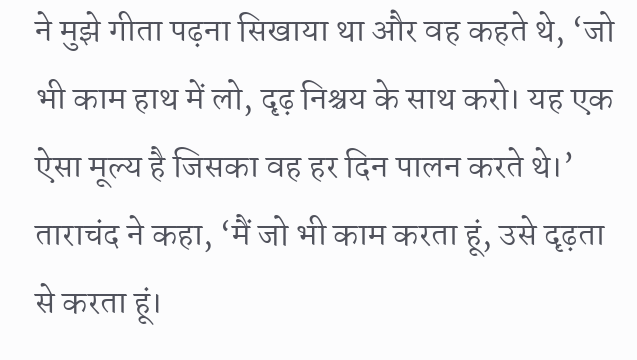ने मुझे गीता पढ़ना सिखाया था और वह कहते थे, ‘जो भी काम हाथ में लो, दृढ़ निश्चय के साथ करो। यह एक ऐसा मूल्य है जिसका वह हर दिन पालन करते थे।’ ताराचंद ने कहा, ‘मैं जो भी काम करता हूं, उसे दृढ़ता से करता हूं।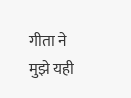गीता ने मुझे यही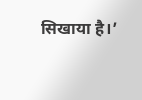सिखाया है।’